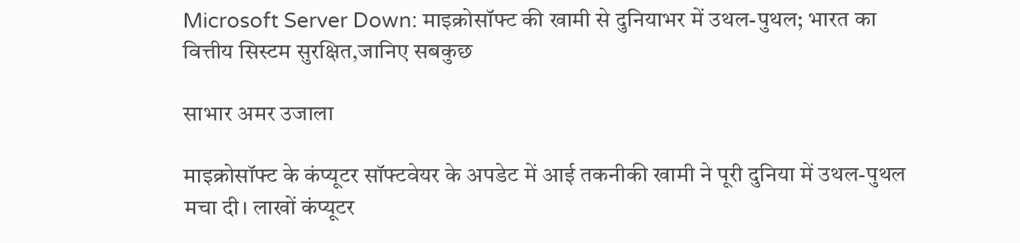Microsoft Server Down: माइक्रोसॉफ्ट की खामी से दुनियाभर में उथल-पुथल; भारत का वित्तीय सिस्टम सुरक्षित,जानिए सबकुछ

साभार अमर उजाला

माइक्रोसॉफ्ट के कंप्यूटर सॉफ्टवेयर के अपडेट में आई तकनीकी खामी ने पूरी दुनिया में उथल-पुथल मचा दी। लाखों कंप्यूटर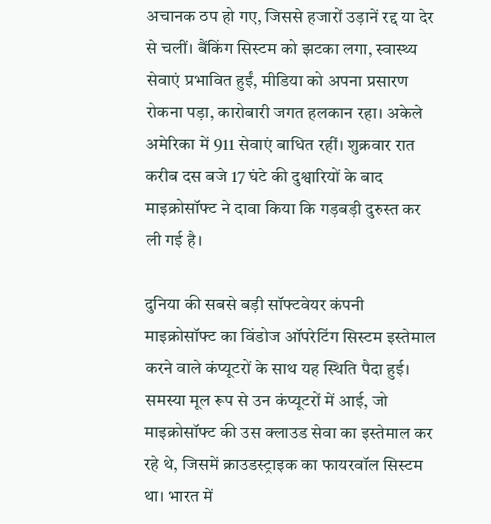अचानक ठप हो गए, जिससे हजारों उड़ानें रद्द या देर से चलीं। बैंकिंग सिस्टम को झटका लगा, स्वास्थ्य सेवाएं प्रभावित हुईं, मीडिया को अपना प्रसारण रोकना पड़ा, कारोबारी जगत हलकान रहा। अकेले अमेरिका में 911 सेवाएं बाधित रहीं। शुक्रवार रात करीब दस बजे 17 घंटे की दुश्वारियों के बाद माइक्रोसॉफ्ट ने दावा किया कि गड़बड़ी दुरुस्त कर ली गई है।

दुनिया की सबसे बड़ी सॉफ्टवेयर कंपनी माइक्रोसॉफ्ट का विंडोज ऑपरेटिंग सिस्टम इस्तेमाल करने वाले कंप्यूटरों के साथ यह स्थिति पैदा हुई। समस्या मूल रूप से उन कंप्यूटरों में आई, जो माइक्रोसॉफ्ट की उस क्लाउड सेवा का इस्तेमाल कर रहे थे, जिसमें क्राउडस्ट्राइक का फायरवॉल सिस्टम था। भारत में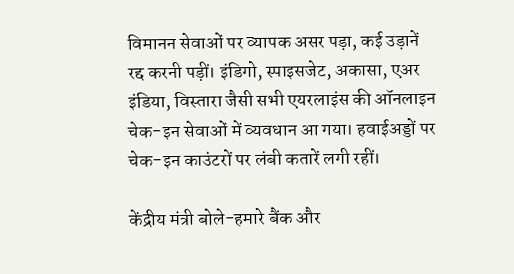विमानन सेवाओं पर व्यापक असर पड़ा, कई उड़ानें रद्द करनी पड़ीं। इंडिगो, स्पाइसजेट, अकासा, एअर इंडिया, विस्तारा जैसी सभी एयरलाइंस की ऑनलाइन चेक-इन सेवाओं में व्यवधान आ गया। हवाईअड्डों पर चेक-इन काउंटरों पर लंबी कतारें लगी रहीं।

केंद्रीय मंत्री बोले-हमारे बैंक और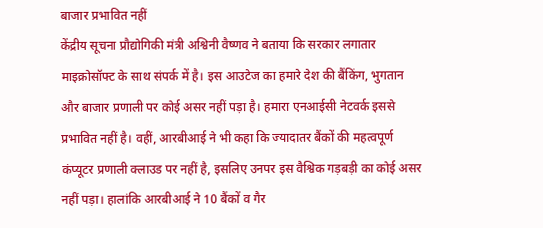बाजार प्रभावित नहीं
केंद्रीय सूचना प्रौद्योगिकी मंत्री अश्विनी वैष्णव ने बताया कि सरकार लगातार माइक्रोसॉफ्ट के साथ संपर्क में है। इस आउटेज का हमारे देश की बैंकिंग, भुगतान और बाजार प्रणाली पर कोई असर नहीं पड़ा है। हमारा एनआईसी नेटवर्क इससे प्रभावित नहीं है। वहीं, आरबीआई ने भी कहा कि ज्यादातर बैंकों की महत्वपूर्ण कंप्यूटर प्रणाली क्लाउड पर नहीं है, इसलिए उनपर इस वैश्विक गड़बड़ी का कोई असर नहीं पड़ा। हालांकि आरबीआई ने 10 बैंकों व गैर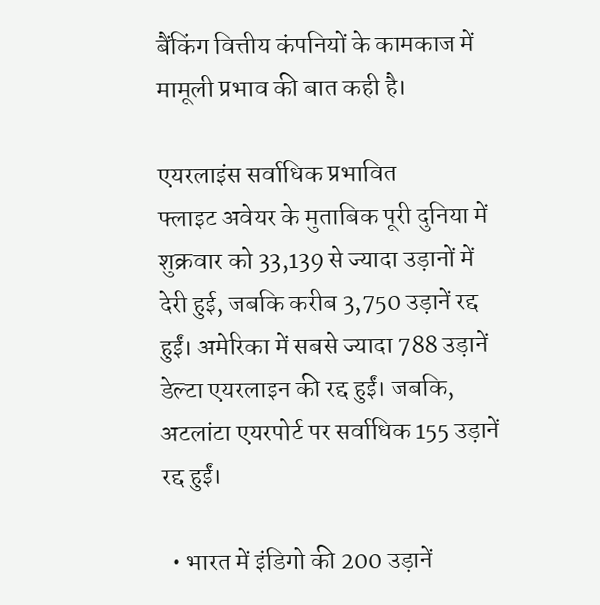बैंकिंग वित्तीय कंपनियों के कामकाज में मामूली प्रभाव की बात कही है।

एयरलाइंस सर्वाधिक प्रभावित
फ्लाइट अवेयर के मुताबिक पूरी दुनिया में शुक्रवार को 33,139 से ज्यादा उड़ानों में देरी हुई, जबकि करीब 3,750 उड़ानें रद्द हुईं। अमेरिका में सबसे ज्यादा 788 उड़ानें डेल्टा एयरलाइन की रद्द हुईं। जबकि, अटलांटा एयरपोर्ट पर सर्वाधिक 155 उड़ानें रद्द हुईं।

  • भारत में इंडिगो की 200 उड़ानें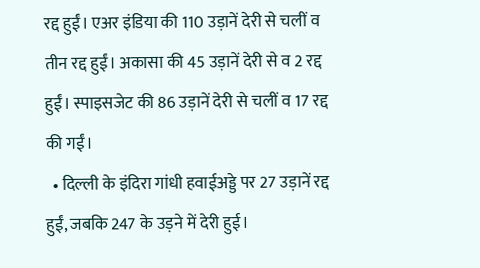रद्द हुईं। एअर इंडिया की 110 उड़ानें देरी से चलीं व तीन रद्द हुईं। अकासा की 45 उड़ानें देरी से व 2 रद्द हुईं। स्पाइसजेट की 86 उड़ानें देरी से चलीं व 17 रद्द की गईं।
  • दिल्ली के इंदिरा गांधी हवाईअड्डे पर 27 उड़ानें रद्द हुईं, जबकि 247 के उड़ने में देरी हुई।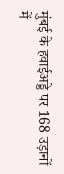मुंबई के हवाईअड्डे पर 168 उड़ानों में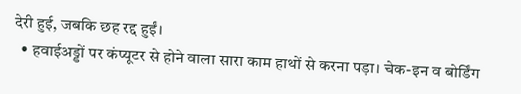देरी हुई, जबकि छह रद्द हुईं।
  • हवाईअड्डों पर कंप्यूटर से होने वाला सारा काम हाथों से करना पड़ा। चेक-इन व बोर्डिंग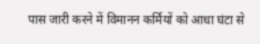पास जारी करने में विमानन कर्मियों को आधा घंटा से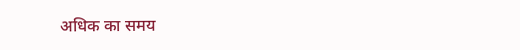अधिक का समय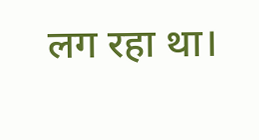लग रहा था।